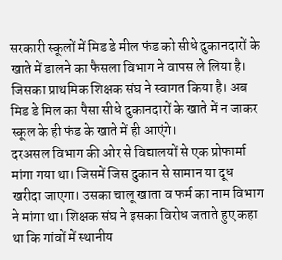सरकारी स्कूलों में मिड डे मील फंड को सीधे दुकानदारों के खाते में डालने का फैसला विभाग ने वापस ले लिया है। जिसका प्राथमिक शिक्षक संघ ने स्वागत किया है। अब मिड डे मिल का पैसा सीधे दुकानदारों के खाते में न जाकर स्कूल के ही फंड के खाते में ही आएंगे।
दरअसल विभाग की ओर से विद्यालयों से एक प्रोफार्मा मांगा गया था। जिसमें जिस दुकान से सामान या दूध खरीदा जाएगा। उसका चालू खाता व फर्म का नाम विभाग ने मांगा था। शिक्षक संघ ने इसका विरोध जताते हुए कहा था कि गांवों में स्थानीय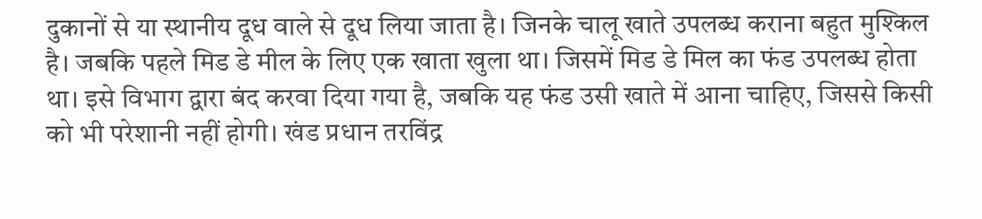दुकानों से या स्थानीय दूध वाले से दूध लिया जाता है। जिनके चालू खाते उपलब्ध कराना बहुत मुश्किल है। जबकि पहले मिड डे मील के लिए एक खाता खुला था। जिसमें मिड डे मिल का फंड उपलब्ध होता था। इसे विभाग द्वारा बंद करवा दिया गया है, जबकि यह फंड उसी खाते में आना चाहिए, जिससे किसी को भी परेशानी नहीं होगी। खंड प्रधान तरविंद्र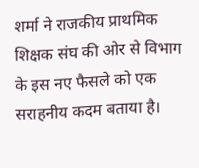शर्मा ने राजकीय प्राथमिक शिक्षक संघ की ओर से विभाग के इस नए फैसले को एक सराहनीय कदम बताया है।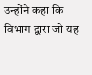उन्होंने कहा कि विभाग द्वारा जो यह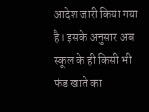आदेश जारी किया गया है। इसके अनुसार अब स्कूल के ही किसी भी फंड खाते का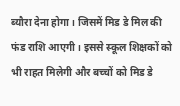ब्यौरा देना होगा। जिसमें मिड डे मिल की फंड राशि आएगी। इससे स्कूल शिक्षकों को भी राहत मिलेगी और बच्चों को मिड डे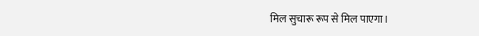मिल सुचारू रूप से मिल पाएगा।